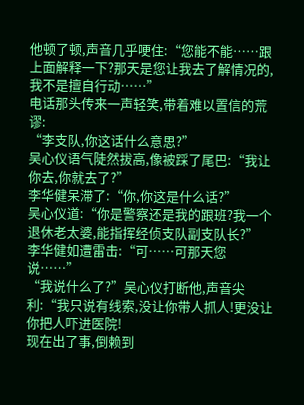他顿了顿,声音几乎哽住:“您能不能……跟上面解释一下?那天是您让我去了解情况的,我不是擅自行动……”
电话那头传来一声轻笑,带着难以置信的荒谬:
“李支队,你这话什么意思?”
吴心仪语气陡然拔高,像被踩了尾巴:“我让你去,你就去了?”
李华健呆滞了:“你,你这是什么话?”
吴心仪道:“你是警察还是我的跟班?我一个退休老太婆,能指挥经侦支队副支队长?”
李华健如遭雷击:“可……可那天您说……”
“我说什么了?”吴心仪打断他,声音尖利:“我只说有线索,没让你带人抓人!更没让你把人吓进医院!
现在出了事,倒赖到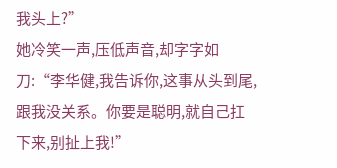我头上?”
她冷笑一声,压低声音,却字字如刀:“李华健,我告诉你,这事从头到尾,跟我没关系。你要是聪明,就自己扛下来,别扯上我!”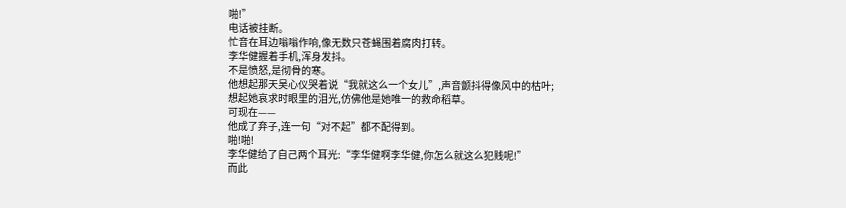啪!”
电话被挂断。
忙音在耳边嗡嗡作响,像无数只苍蝇围着腐肉打转。
李华健握着手机,浑身发抖。
不是愤怒,是彻骨的寒。
他想起那天吴心仪哭着说“我就这么一个女儿”,声音颤抖得像风中的枯叶;
想起她哀求时眼里的泪光,仿佛他是她唯一的救命稻草。
可现在——
他成了弃子,连一句“对不起”都不配得到。
啪!啪!
李华健给了自己两个耳光:“李华健啊李华健,你怎么就这么犯贱呢!”
而此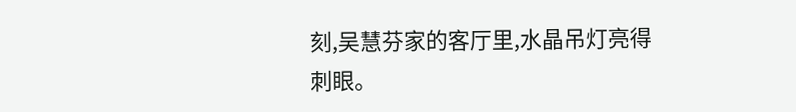刻,吴慧芬家的客厅里,水晶吊灯亮得刺眼。